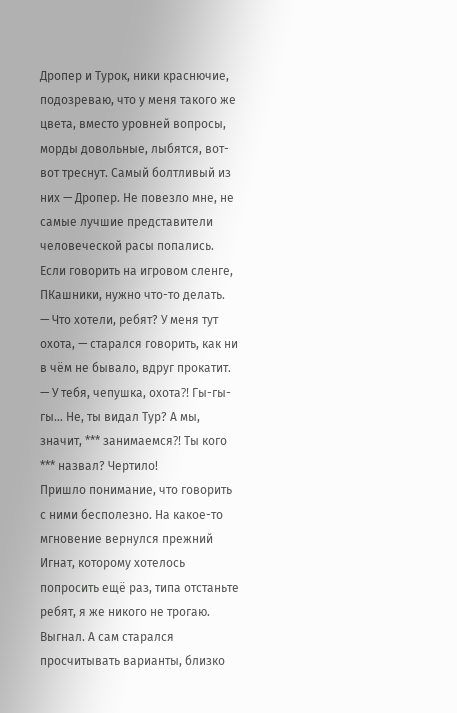Дропер и Турок, ники краснючие, подозреваю, что у меня такого же цвета, вместо уровней вопросы, морды довольные, лыбятся, вот-вот треснут. Самый болтливый из них — Дропер. Не повезло мне, не самые лучшие представители человеческой расы попались. Если говорить на игровом сленге, ПКашники, нужно что-то делать.
— Что хотели, ребят? У меня тут охота, — старался говорить, как ни в чём не бывало, вдруг прокатит.
— У тебя, чепушка, охота⁈ Гы-гы-гы… Не, ты видал Тур? А мы, значит, *** занимаемся⁈ Ты кого *** назвал? Чертило!
Пришло понимание, что говорить с ними бесполезно. На какое-то мгновение вернулся прежний Игнат, которому хотелось попросить ещё раз, типа отстаньте ребят, я же никого не трогаю. Выгнал. А сам старался просчитывать варианты, близко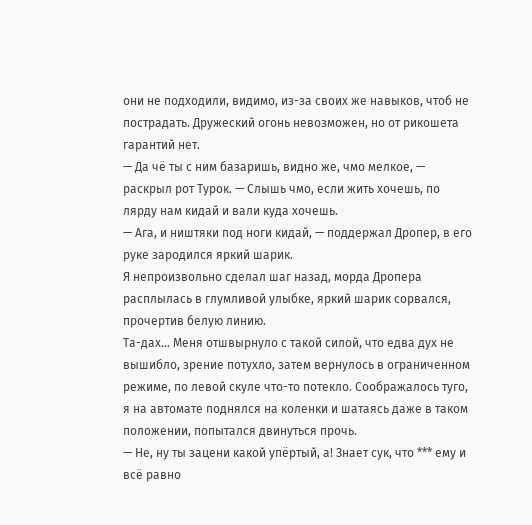они не подходили, видимо, из-за своих же навыков, чтоб не пострадать. Дружеский огонь невозможен, но от рикошета гарантий нет.
— Да чё ты с ним базаришь, видно же, чмо мелкое, — раскрыл рот Турок. — Слышь чмо, если жить хочешь, по лярду нам кидай и вали куда хочешь.
— Ага, и ништяки под ноги кидай, — поддержал Дропер, в его руке зародился яркий шарик.
Я непроизвольно сделал шаг назад, морда Дропера расплылась в глумливой улыбке, яркий шарик сорвался, прочертив белую линию.
Та-дах… Меня отшвырнуло с такой силой, что едва дух не вышибло, зрение потухло, затем вернулось в ограниченном режиме, по левой скуле что-то потекло. Соображалось туго, я на автомате поднялся на коленки и шатаясь даже в таком положении, попытался двинуться прочь.
— Не, ну ты зацени какой упёртый, а! Знает сук, что *** ему и всё равно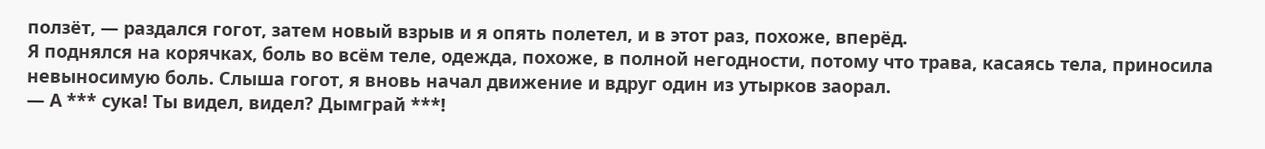ползёт, — раздался гогот, затем новый взрыв и я опять полетел, и в этот раз, похоже, вперёд.
Я поднялся на корячках, боль во всём теле, одежда, похоже, в полной негодности, потому что трава, касаясь тела, приносила невыносимую боль. Слыша гогот, я вновь начал движение и вдруг один из утырков заорал.
— А *** сука! Ты видел, видел? Дымграй ***!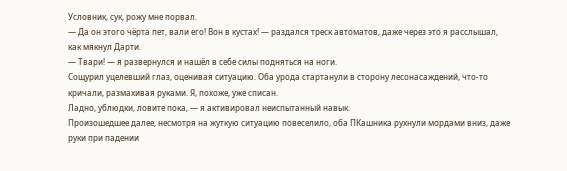Условник, сук, рожу мне порвал.
— Да он этого чёрта пет, вали его! Вон в кустах! — раздался треск автоматов, даже через это я расслышал, как мякнул Дарти.
— Твари! — я развернулся и нашёл в себе силы подняться на ноги.
Сощурил уцелевший глаз, оценивая ситуацию. Оба урода стартанули в сторону лесонасаждений, что-то кричали, размахивая руками. Я, похоже, уже списан.
Ладно, ублюдки, ловите пока, — я активировал неиспытанный навык.
Произошедшее далее, несмотря на жуткую ситуацию повеселило, оба ПКашника рухнули мордами вниз, даже руки при падении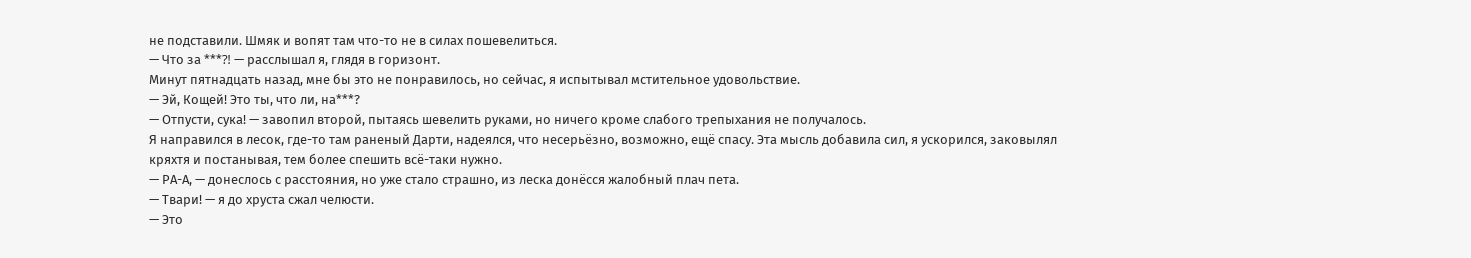не подставили. Шмяк и вопят там что-то не в силах пошевелиться.
— Что за ***⁈ — расслышал я, глядя в горизонт.
Минут пятнадцать назад, мне бы это не понравилось, но сейчас, я испытывал мстительное удовольствие.
— Эй, Кощей! Это ты, что ли, на***?
— Отпусти, сука! — завопил второй, пытаясь шевелить руками, но ничего кроме слабого трепыхания не получалось.
Я направился в лесок, где-то там раненый Дарти, надеялся, что несерьёзно, возможно, ещё спасу. Эта мысль добавила сил, я ускорился, заковылял кряхтя и постанывая, тем более спешить всё-таки нужно.
— РА-А, — донеслось с расстояния, но уже стало страшно, из леска донёсся жалобный плач пета.
— Твари! — я до хруста сжал челюсти.
— Это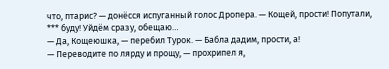что, птарис? — донёсся испуганный голос Дропера. — Кощей, прости! Попутали, *** буду! Уйдём сразу, обещаю…
— Да, Кощеюшка, — перебил Турок. — Бабла дадим, прости, а!
— Переводите по лярду и прощу, — прохрипел я,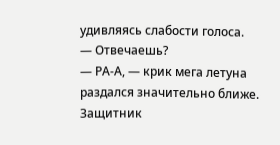удивляясь слабости голоса.
— Отвечаешь?
— РА-А, — крик мега летуна раздался значительно ближе.
Защитник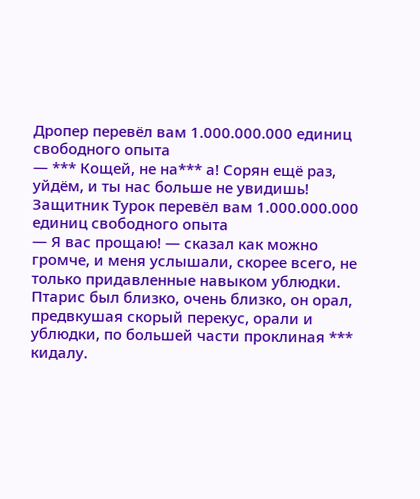Дропер перевёл вам 1.000.000.000 единиц свободного опыта
— *** Кощей, не на*** а! Сорян ещё раз, уйдём, и ты нас больше не увидишь!
Защитник Турок перевёл вам 1.000.000.000 единиц свободного опыта
— Я вас прощаю! — сказал как можно громче, и меня услышали, скорее всего, не только придавленные навыком ублюдки.
Птарис был близко, очень близко, он орал, предвкушая скорый перекус, орали и ублюдки, по большей части проклиная *** кидалу.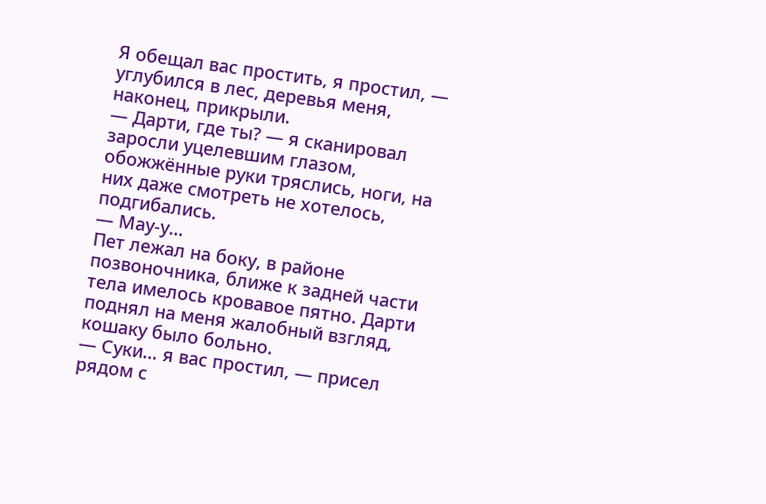Я обещал вас простить, я простил, — углубился в лес, деревья меня, наконец, прикрыли.
— Дарти, где ты? — я сканировал заросли уцелевшим глазом, обожжённые руки тряслись, ноги, на них даже смотреть не хотелось, подгибались.
— Мау-у…
Пет лежал на боку, в районе позвоночника, ближе к задней части тела имелось кровавое пятно. Дарти поднял на меня жалобный взгляд, кошаку было больно.
— Суки… я вас простил, — присел рядом с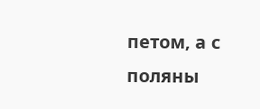петом, а с поляны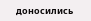доносились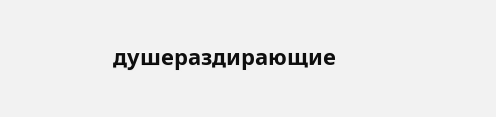душераздирающие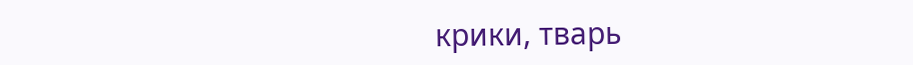крики, тварь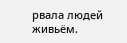рвала людей живьём.